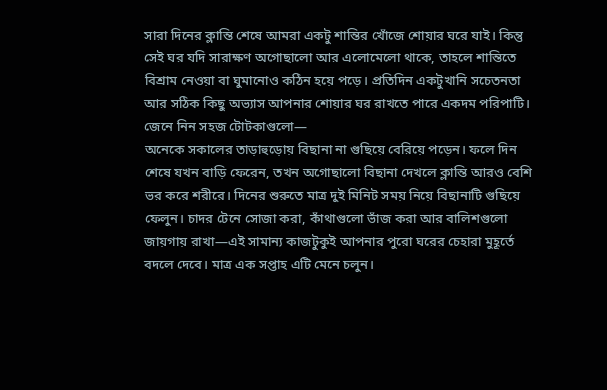সারা দিনের ক্লান্তি শেষে আমরা একটু শান্তির খোঁজে শোয়ার ঘরে যাই। কিন্তু সেই ঘর যদি সারাক্ষণ অগোছালো আর এলোমেলো থাকে, তাহলে শান্তিতে বিশ্রাম নেওয়া বা ঘুমানোও কঠিন হয়ে পড়ে। প্রতিদিন একটুখানি সচেতনতা আর সঠিক কিছু অভ্যাস আপনার শোয়ার ঘর রাখতে পারে একদম পরিপাটি। জেনে নিন সহজ টোটকাগুলো—
অনেকে সকালের তাড়াহুড়োয় বিছানা না গুছিয়ে বেরিয়ে পড়েন। ফলে দিন শেষে যখন বাড়ি ফেরেন, তখন অগোছালো বিছানা দেখলে ক্লান্তি আরও বেশি ভর করে শরীরে। দিনের শুরুতে মাত্র দুই মিনিট সময় নিয়ে বিছানাটি গুছিয়ে ফেলুন। চাদর টেনে সোজা করা, কাঁথাগুলো ভাঁজ করা আর বালিশগুলো জায়গায় রাখা—এই সামান্য কাজটুকুই আপনার পুরো ঘরের চেহারা মুহূর্তে বদলে দেবে। মাত্র এক সপ্তাহ এটি মেনে চলুন।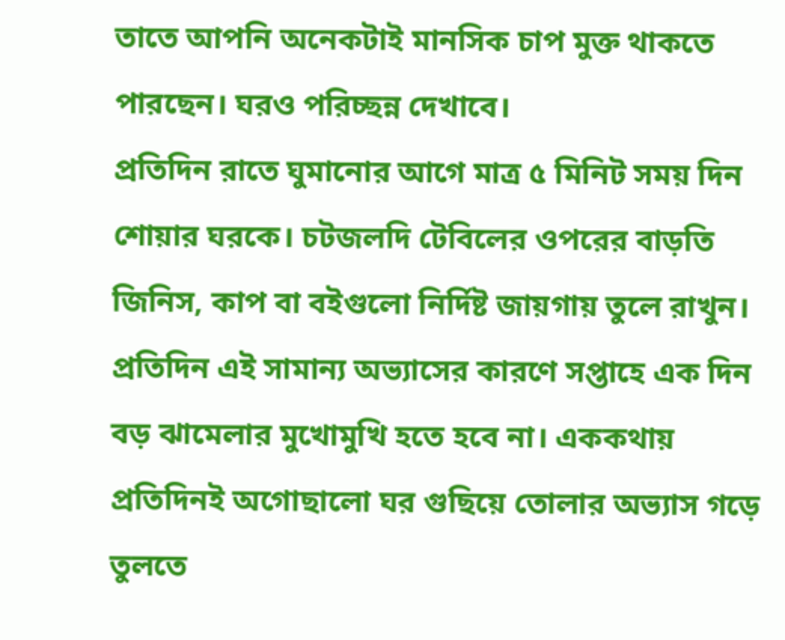তাতে আপনি অনেকটাই মানসিক চাপ মুক্ত থাকতে পারছেন। ঘরও পরিচ্ছন্ন দেখাবে।
প্রতিদিন রাতে ঘুমানোর আগে মাত্র ৫ মিনিট সময় দিন শোয়ার ঘরকে। চটজলদি টেবিলের ওপরের বাড়তি জিনিস, কাপ বা বইগুলো নির্দিষ্ট জায়গায় তুলে রাখুন। প্রতিদিন এই সামান্য অভ্যাসের কারণে সপ্তাহে এক দিন বড় ঝামেলার মুখোমুখি হতে হবে না। এককথায় প্রতিদিনই অগোছালো ঘর গুছিয়ে তোলার অভ্যাস গড়ে তুলতে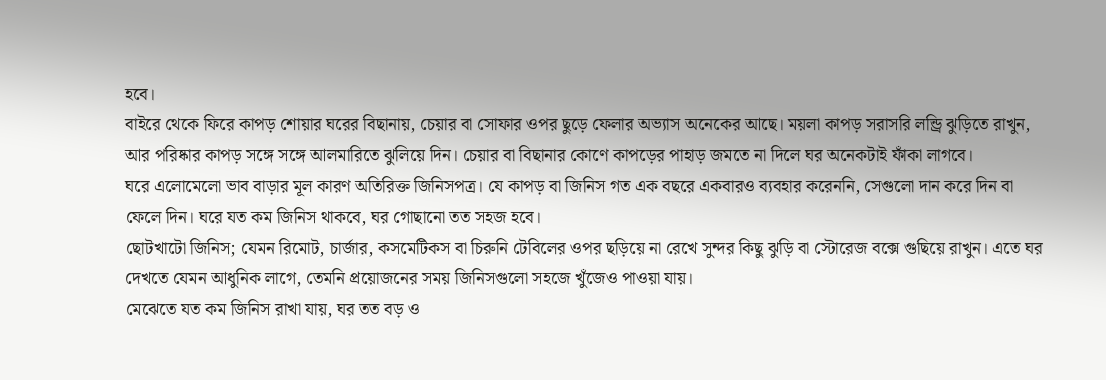হবে।
বাইরে থেকে ফিরে কাপড় শোয়ার ঘরের বিছানায়, চেয়ার বা সোফার ওপর ছুড়ে ফেলার অভ্যাস অনেকের আছে। ময়লা কাপড় সরাসরি লন্ড্রি ঝুড়িতে রাখুন, আর পরিষ্কার কাপড় সঙ্গে সঙ্গে আলমারিতে ঝুলিয়ে দিন। চেয়ার বা বিছানার কোণে কাপড়ের পাহাড় জমতে না দিলে ঘর অনেকটাই ফাঁকা লাগবে।
ঘরে এলোমেলো ভাব বাড়ার মূল কারণ অতিরিক্ত জিনিসপত্র। যে কাপড় বা জিনিস গত এক বছরে একবারও ব্যবহার করেননি, সেগুলো দান করে দিন বা ফেলে দিন। ঘরে যত কম জিনিস থাকবে, ঘর গোছানো তত সহজ হবে।
ছোটখাটো জিনিস; যেমন রিমোট, চার্জার, কসমেটিকস বা চিরুনি টেবিলের ওপর ছড়িয়ে না রেখে সুন্দর কিছু ঝুড়ি বা স্টোরেজ বক্সে গুছিয়ে রাখুন। এতে ঘর দেখতে যেমন আধুনিক লাগে, তেমনি প্রয়োজনের সময় জিনিসগুলো সহজে খুঁজেও পাওয়া যায়।
মেঝেতে যত কম জিনিস রাখা যায়, ঘর তত বড় ও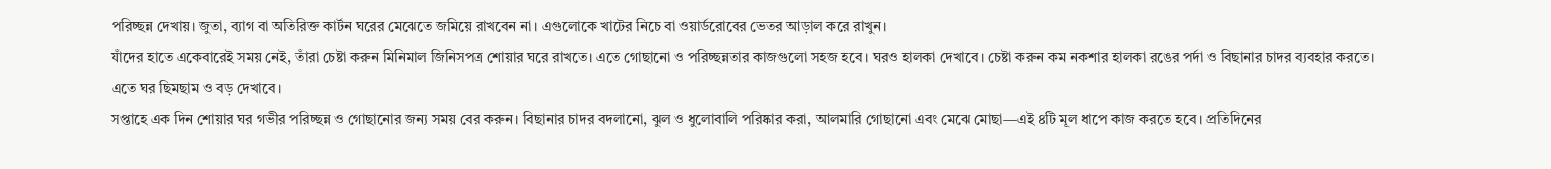পরিচ্ছন্ন দেখায়। জুতা, ব্যাগ বা অতিরিক্ত কার্টন ঘরের মেঝেতে জমিয়ে রাখবেন না। এগুলোকে খাটের নিচে বা ওয়ার্ডরোবের ভেতর আড়াল করে রাখুন।
যাঁদের হাতে একেবারেই সময় নেই, তাঁরা চেষ্টা করুন মিনিমাল জিনিসপত্র শোয়ার ঘরে রাখতে। এতে গোছানো ও পরিচ্ছন্নতার কাজগুলো সহজ হবে। ঘরও হালকা দেখাবে। চেষ্টা করুন কম নকশার হালকা রঙের পর্দা ও বিছানার চাদর ব্যবহার করতে। এতে ঘর ছিমছাম ও বড় দেখাবে।
সপ্তাহে এক দিন শোয়ার ঘর গভীর পরিচ্ছন্ন ও গোছানোর জন্য সময় বের করুন। বিছানার চাদর বদলানো, ঝুল ও ধুলোবালি পরিষ্কার করা, আলমারি গোছানো এবং মেঝে মোছা—এই ৪টি মূল ধাপে কাজ করতে হবে। প্রতিদিনের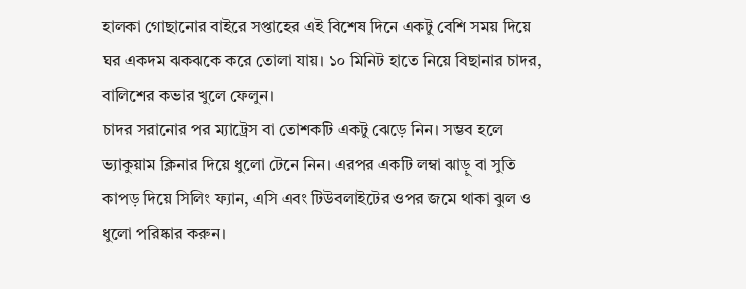হালকা গোছানোর বাইরে সপ্তাহের এই বিশেষ দিনে একটু বেশি সময় দিয়ে ঘর একদম ঝকঝকে করে তোলা যায়। ১০ মিনিট হাতে নিয়ে বিছানার চাদর, বালিশের কভার খুলে ফেলুন।
চাদর সরানোর পর ম্যাট্রেস বা তোশকটি একটু ঝেড়ে নিন। সম্ভব হলে ভ্যাকুয়াম ক্লিনার দিয়ে ধুলো টেনে নিন। এরপর একটি লম্বা ঝাড়ু বা সুতি কাপড় দিয়ে সিলিং ফ্যান, এসি এবং টিউবলাইটের ওপর জমে থাকা ঝুল ও ধুলো পরিষ্কার করুন।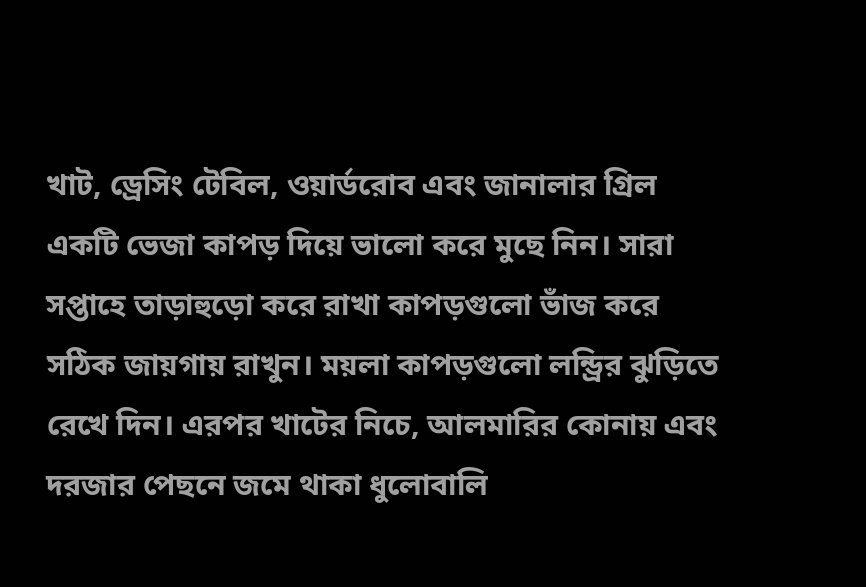খাট, ড্রেসিং টেবিল, ওয়ার্ডরোব এবং জানালার গ্রিল একটি ভেজা কাপড় দিয়ে ভালো করে মুছে নিন। সারা সপ্তাহে তাড়াহুড়ো করে রাখা কাপড়গুলো ভাঁজ করে সঠিক জায়গায় রাখুন। ময়লা কাপড়গুলো লন্ড্রির ঝুড়িতে রেখে দিন। এরপর খাটের নিচে, আলমারির কোনায় এবং দরজার পেছনে জমে থাকা ধুলোবালি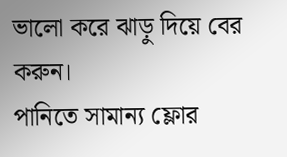ভালো করে ঝাড়ু দিয়ে বের করুন।
পানিতে সামান্য ফ্লোর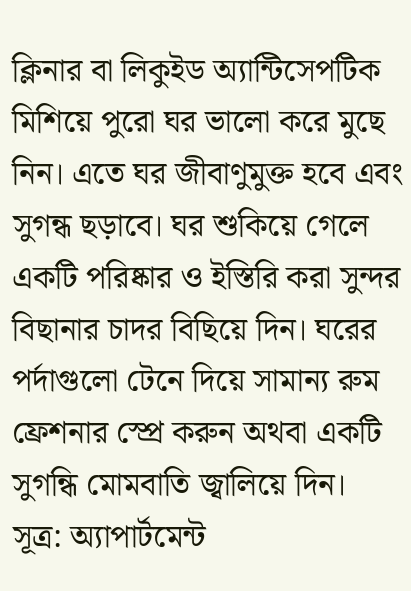ক্লিনার বা লিকুইড অ্যান্টিসেপটিক মিশিয়ে পুরো ঘর ভালো করে মুছে নিন। এতে ঘর জীবাণুমুক্ত হবে এবং সুগন্ধ ছড়াবে। ঘর শুকিয়ে গেলে একটি পরিষ্কার ও ইস্তিরি করা সুন্দর বিছানার চাদর বিছিয়ে দিন। ঘরের পর্দাগুলো টেনে দিয়ে সামান্য রুম ফ্রেশনার স্প্রে করুন অথবা একটি সুগন্ধি মোমবাতি জ্বালিয়ে দিন।
সূত্র: অ্যাপার্টমেন্ট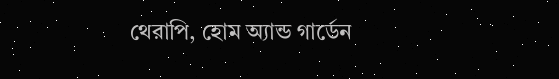থেরাপি, হোম অ্যান্ড গার্ডেন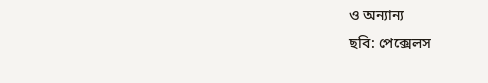ও অন্যান্য
ছবি: পেক্সেলস